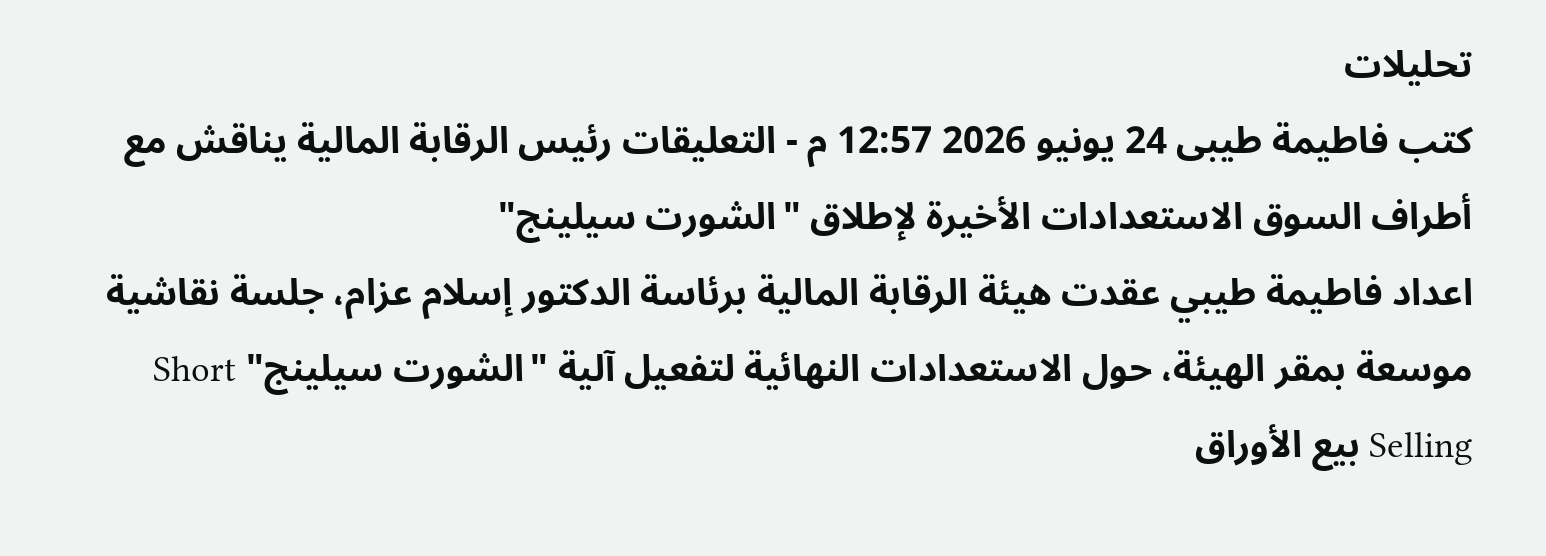تحليلات
كتب فاطيمة طيبى 24 يونيو 2026 12:57 م - التعليقات رئيس الرقابة المالية يناقش مع أطراف السوق الاستعدادات الأخيرة لإطلاق "الشورت سيلينج"
اعداد فاطيمة طيبي عقدت هيئة الرقابة المالية برئاسة الدكتور إسلام عزام، جلسة نقاشية موسعة بمقر الهيئة، حول الاستعدادات النهائية لتفعيل آلية "الشورت سيلينج" Short Selling بيع الأوراق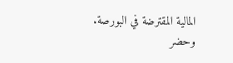المالية المقترضة في البورصة. وحضر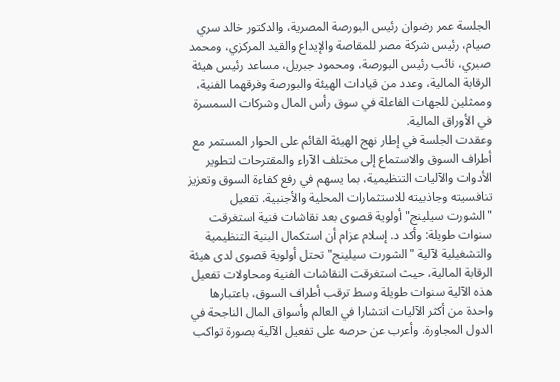الجلسة عمر رضوان رئيس البورصة المصرية، والدكتور خالد سري صيام، رئيس شركة مصر للمقاصة والإيداع والقيد المركزي، ومحمد صبري، نائب رئيس البورصة، ومحمود جبريل، مساعد رئيس هيئة الرقابة المالية، وعدد من قيادات الهيئة والبورصة وفرقهما الفنية، وممثلين للجهات الفاعلة في سوق رأس المال وشركات السمسرة في الأوراق المالية.
وعقدت الجلسة في إطار نهج الهيئة القائم على الحوار المستمر مع أطراف السوق والاستماع إلى مختلف الآراء والمقترحات لتطوير الأدوات والآليات التنظيمية، بما يسهم في رفع كفاءة السوق وتعزيز تنافسيته وجاذبيته للاستثمارات المحلية والأجنبية. تفعيل "الشورت سيلينج" أولوية قصوى بعد نقاشات فنية استغرقت سنوات طويلة: وأكد د. إسلام عزام أن استكمال البنية التنظيمية والتشغيلية لآلية "الشورت سيلينج" تحتل أولوية قصوى لدى هيئة الرقابة المالية، حيث استغرقت النقاشات الفنية ومحاولات تفعيل هذه الآلية سنوات طويلة وسط ترقب أطراف السوق، باعتبارها واحدة من أكثر الآليات انتشارا في العالم وأسواق المال الناجحة في الدول المجاورة. وأعرب عن حرصه على تفعيل الآلية بصورة تواكب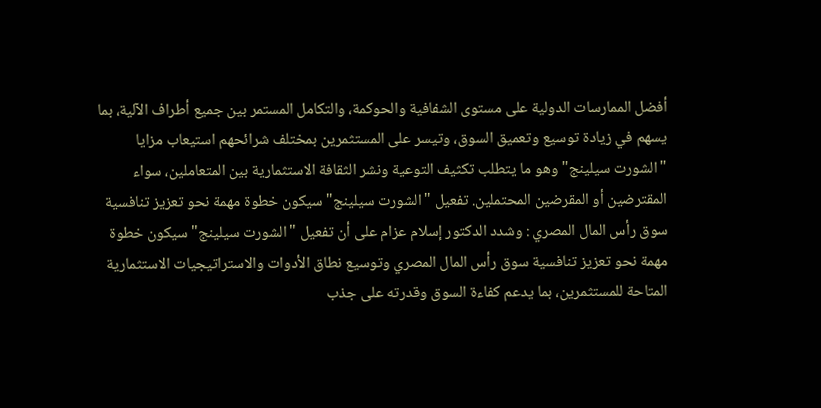أفضل الممارسات الدولية على مستوى الشفافية والحوكمة، والتكامل المستمر بين جميع أطراف الآلية، بما يسهم في زيادة توسيع وتعميق السوق، وتيسر على المستثمرين بمختلف شرائحهم استيعاب مزايا "الشورت سيلينج" وهو ما يتطلب تكثيف التوعية ونشر الثقافة الاستثمارية بين المتعاملين، سواء المقترضين أو المقرضين المحتملين. تفعيل "الشورت سيلينج" سيكون خطوة مهمة نحو تعزيز تنافسية سوق رأس المال المصري : وشدد الدكتور إسلام عزام على أن تفعيل "الشورت سيلينج" سيكون خطوة مهمة نحو تعزيز تنافسية سوق رأس المال المصري وتوسيع نطاق الأدوات والاستراتيجيات الاستثمارية المتاحة للمستثمرين، بما يدعم كفاءة السوق وقدرته على جذب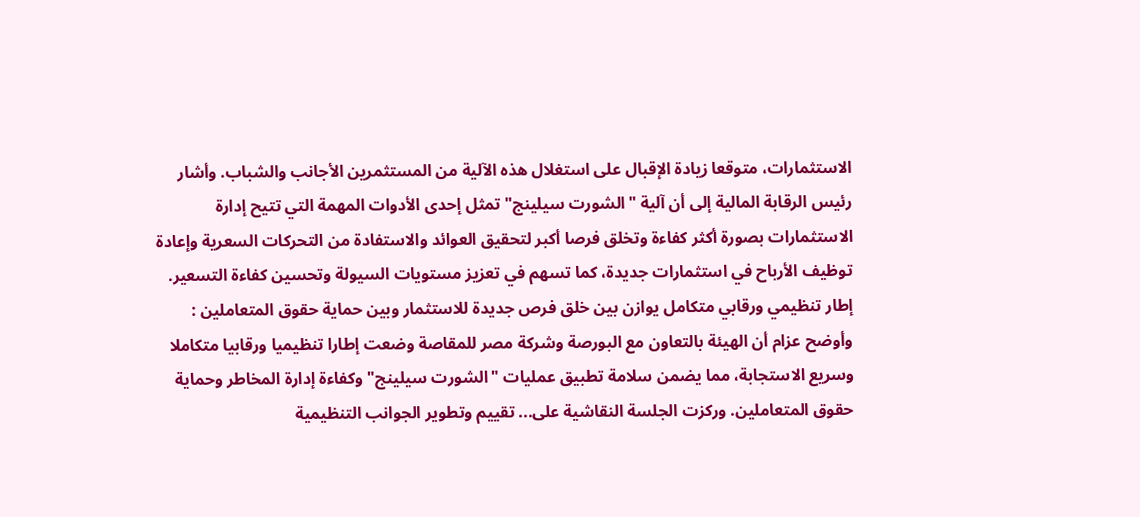الاستثمارات، متوقعا زيادة الإقبال على استغلال هذه الآلية من المستثمرين الأجانب والشباب. وأشار رئيس الرقابة المالية إلى أن آلية "الشورت سيلينج" تمثل إحدى الأدوات المهمة التي تتيح إدارة الاستثمارات بصورة أكثر كفاءة وتخلق فرصا أكبر لتحقيق العوائد والاستفادة من التحركات السعرية وإعادة توظيف الأرباح في استثمارات جديدة، كما تسهم في تعزيز مستويات السيولة وتحسين كفاءة التسعير. إطار تنظيمي ورقابي متكامل يوازن بين خلق فرص جديدة للاستثمار وبين حماية حقوق المتعاملين : وأوضح عزام أن الهيئة بالتعاون مع البورصة وشركة مصر للمقاصة وضعت إطارا تنظيميا ورقابيا متكاملا وسريع الاستجابة، مما يضمن سلامة تطبيق عمليات "الشورت سيلينج" وكفاءة إدارة المخاطر وحماية حقوق المتعاملين. وركزت الجلسة النقاشية على... تقييم وتطوير الجوانب التنظيمية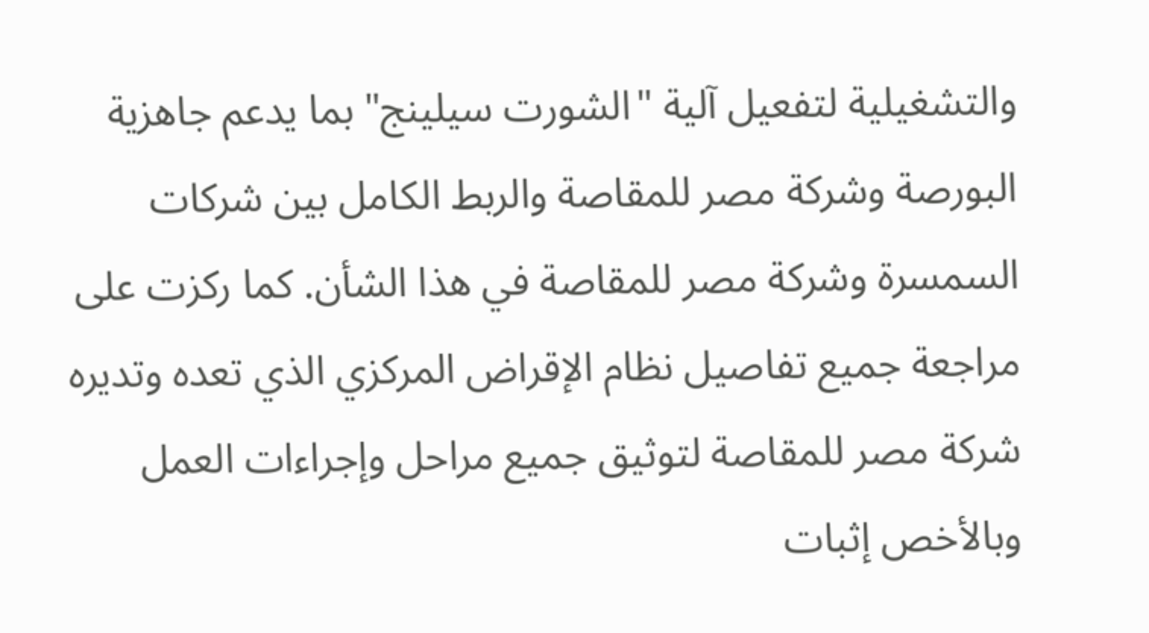والتشغيلية لتفعيل آلية "الشورت سيلينج" بما يدعم جاهزية البورصة وشركة مصر للمقاصة والربط الكامل بين شركات السمسرة وشركة مصر للمقاصة في هذا الشأن. كما ركزت على مراجعة جميع تفاصيل نظام الإقراض المركزي الذي تعده وتديره شركة مصر للمقاصة لتوثيق جميع مراحل وإجراءات العمل وبالأخص إثبات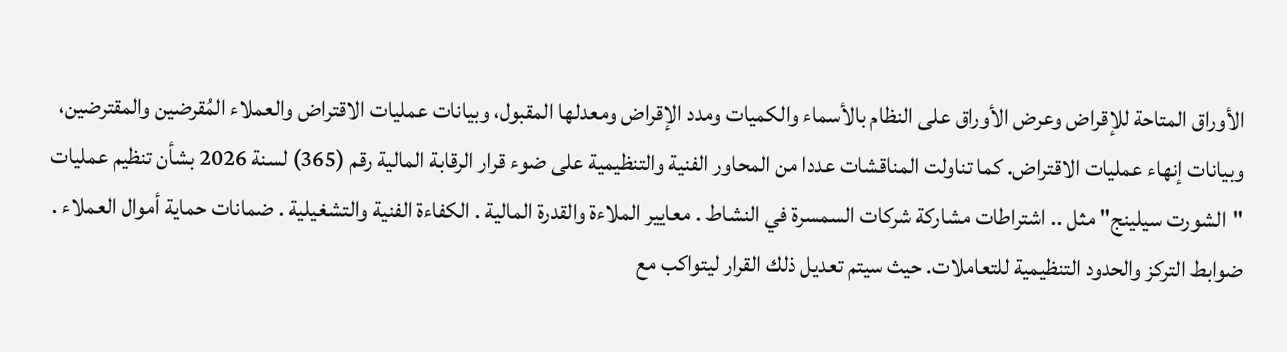الأوراق المتاحة للإقراض وعرض الأوراق على النظام بالأسماء والكميات ومدد الإقراض ومعدلها المقبول، وبيانات عمليات الاقتراض والعملاء المُقرضين والمقترضين، وبيانات إنهاء عمليات الاقتراض. كما تناولت المناقشات عددا من المحاور الفنية والتنظيمية على ضوء قرار الرقابة المالية رقم (365) لسنة 2026 بشأن تنظيم عمليات "الشورت سيلينج" مثل .. اشتراطات مشاركة شركات السمسرة في النشاط . معايير الملاءة والقدرة المالية . الكفاءة الفنية والتشغيلية . ضمانات حماية أموال العملاء . ضوابط التركز والحدود التنظيمية للتعاملات. حيث سيتم تعديل ذلك القرار ليتواكب مع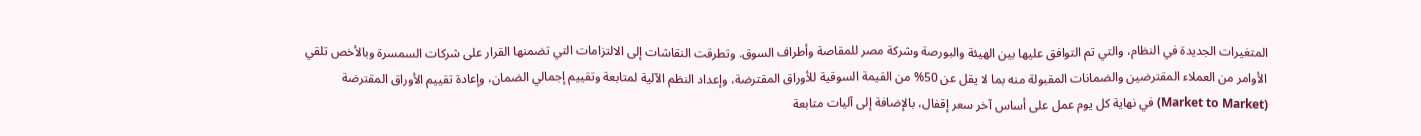المتغيرات الجديدة في النظام، والتي تم التوافق عليها بين الهيئة والبورصة وشركة مصر للمقاصة وأطراف السوق. وتطرقت النقاشات إلى الالتزامات التي تضمنها القرار على شركات السمسرة وبالأخص تلقي الأوامر من العملاء المقترضين والضمانات المقبولة منه بما لا يقل عن 50% من القيمة السوقية للأوراق المقترضة، وإعداد النظم الآلية لمتابعة وتقييم إجمالي الضمان، وإعادة تقييم الأوراق المقترضة (Market to Market) في نهاية كل يوم عمل على أساس آخر سعر إقفال، بالإضافة إلى آليات متابعة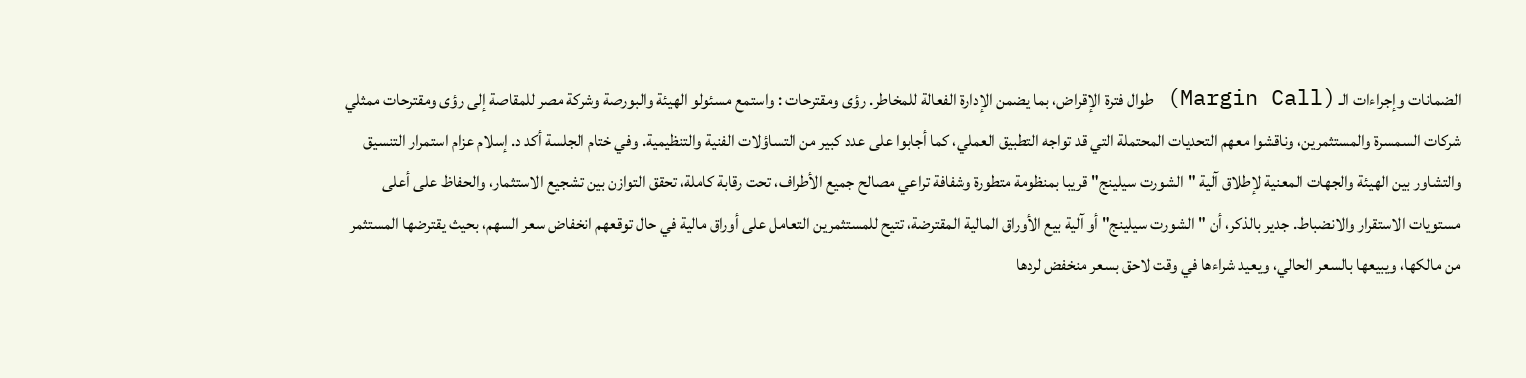الضمانات وإجراءات الـ (Margin Call) طوال فترة الإقراض، بما يضمن الإدارة الفعالة للمخاطر. رؤى ومقترحات : واستمع مسئولو الهيئة والبورصة وشركة مصر للمقاصة إلى رؤى ومقترحات ممثلي شركات السمسرة والمستثمرين، وناقشوا معهم التحديات المحتملة التي قد تواجه التطبيق العملي، كما أجابوا على عدد كبير من التساؤلات الفنية والتنظيمية. وفي ختام الجلسة أكد د. إسلام عزام استمرار التنسيق والتشاور بين الهيئة والجهات المعنية لإطلاق آلية "الشورت سيلينج" قريبا بمنظومة متطورة وشفافة تراعي مصالح جميع الأطراف، تحت رقابة كاملة، تحقق التوازن بين تشجيع الاستثمار، والحفاظ على أعلى مستويات الاستقرار والانضباط. جدير بالذكر، أن "الشورت سيلينج" أو آلية بيع الأوراق المالية المقترضة، تتيح للمستثمرين التعامل على أوراق مالية في حال توقعهم انخفاض سعر السهم، بحيث يقترضها المستثمر من مالكها، ويبيعها بالسعر الحالي، ويعيد شراءها في وقت لاحق بسعر منخفض لردها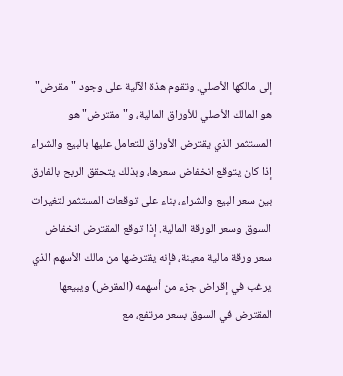إلى مالكها الأصلي. وتقوم هذة الآلية على وجود "مقرض" هو المالك الأصلي للأوراق المالية، و"مقترض" هو المستثمر الذي يقترض الأوراق للتعامل عليها بالبيع والشراء إذا كان يتوقع انخفاض سعرها، وبذلك يتحقق الربح بالفارق بين سعر البيع والشراء، بناء على توقعات المستثمر لتغيرات السوق وسعر الورقة المالية. إذا توقع المقترض انخفاض سعر ورقة مالية معينة، فإنه يقترضها من مالك الأسهم الذي يرغب في إقراض جزء من أسهمه (المقرض) ويبيعها المقترض في السوق بسعر مرتفع، مع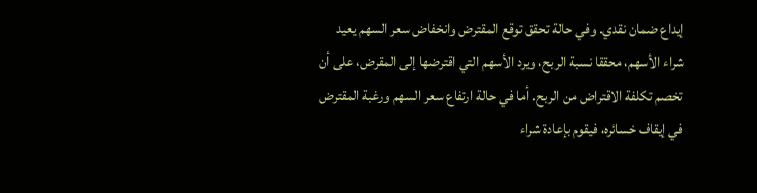إيداع ضمان نقدي. وفي حالة تحقق توقع المقترض وانخفاض سعر السهم يعيد شراء الأسهم، محققا نسبة الربح، ويرد الأسهم التي اقترضها إلى المقرض، على أن تخصم تكلفة الاقتراض من الربح. أما في حالة ارتفاع سعر السهم ورغبة المقترض في إيقاف خسائره، فيقوم بإعادة شراء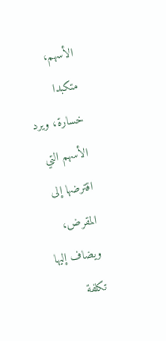الأسهم، متكبدا خسارة، ويرد الأسهم التي اقترضها إلى المقرض، ويضاف إليها تكلفة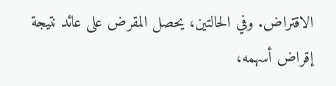الاقتراض. وفي الحالتين، يحصل المقرض على عائد نتيجة إقراض أسهمه،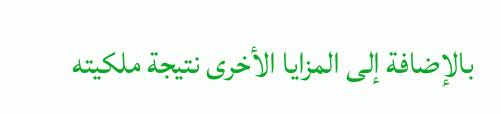بالإضافة إلى المزايا الأخرى نتيجة ملكيته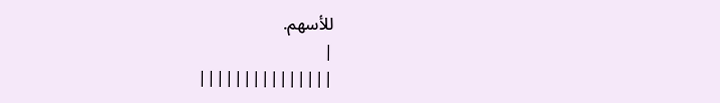للأسهم.
|
|||||||||||||||